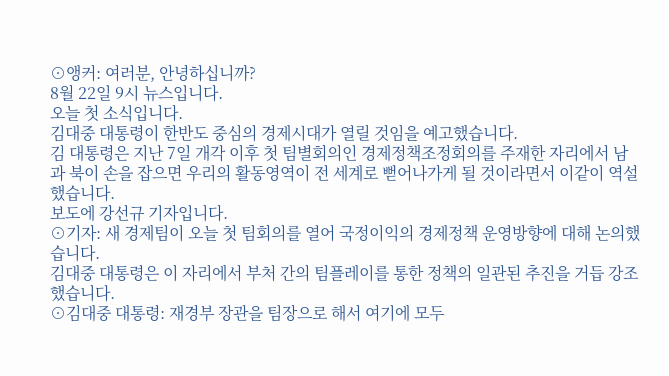⊙앵커: 여러분, 안녕하십니까?
8월 22일 9시 뉴스입니다.
오늘 첫 소식입니다.
김대중 대통령이 한반도 중심의 경제시대가 열릴 것임을 예고했습니다.
김 대통령은 지난 7일 개각 이후 첫 팀별회의인 경제정책조정회의를 주재한 자리에서 남과 북이 손을 잡으면 우리의 활동영역이 전 세계로 뻗어나가게 될 것이라면서 이같이 역설했습니다.
보도에 강선규 기자입니다.
⊙기자: 새 경제팀이 오늘 첫 팀회의를 열어 국정이익의 경제정책 운영방향에 대해 논의했습니다.
김대중 대통령은 이 자리에서 부처 간의 팀플레이를 통한 정책의 일관된 추진을 거듭 강조했습니다.
⊙김대중 대통령: 재경부 장관을 팀장으로 해서 여기에 모두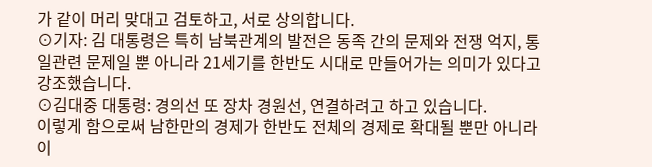가 같이 머리 맞대고 검토하고, 서로 상의합니다.
⊙기자: 김 대통령은 특히 남북관계의 발전은 동족 간의 문제와 전쟁 억지, 통일관련 문제일 뿐 아니라 21세기를 한반도 시대로 만들어가는 의미가 있다고 강조했습니다.
⊙김대중 대통령: 경의선 또 장차 경원선, 연결하려고 하고 있습니다.
이렇게 함으로써 남한만의 경제가 한반도 전체의 경제로 확대될 뿐만 아니라 이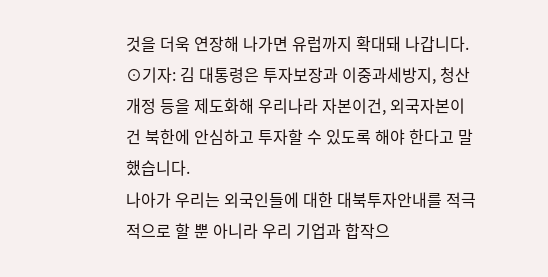것을 더욱 연장해 나가면 유럽까지 확대돼 나갑니다.
⊙기자: 김 대통령은 투자보장과 이중과세방지, 청산개정 등을 제도화해 우리나라 자본이건, 외국자본이건 북한에 안심하고 투자할 수 있도록 해야 한다고 말했습니다.
나아가 우리는 외국인들에 대한 대북투자안내를 적극적으로 할 뿐 아니라 우리 기업과 합작으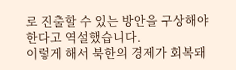로 진출할 수 있는 방안을 구상해야 한다고 역설했습니다.
이렇게 해서 북한의 경제가 회복돼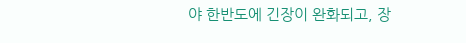야 한반도에 긴장이 완화되고, 장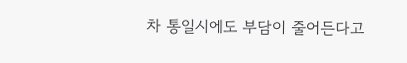차 통일시에도 부담이 줄어든다고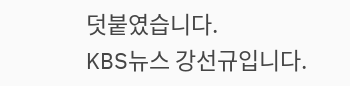덧붙였습니다.
KBS뉴스 강선규입니다.